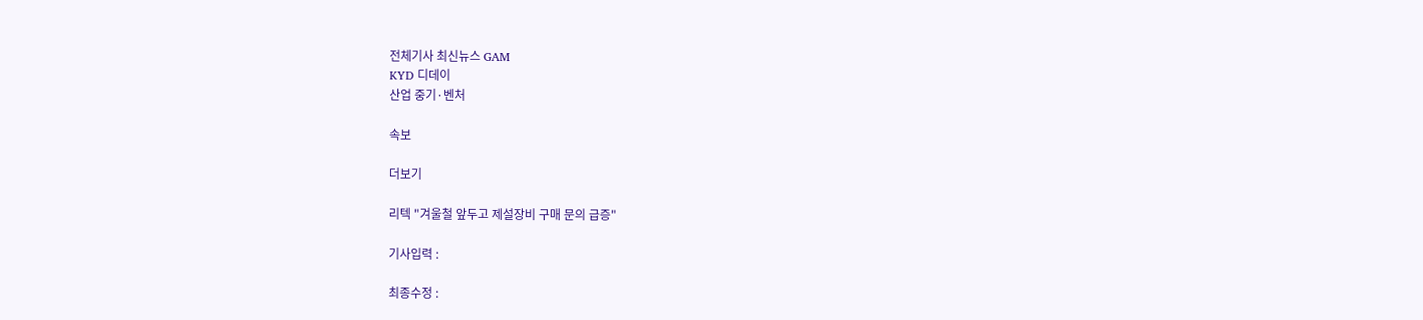전체기사 최신뉴스 GAM
KYD 디데이
산업 중기·벤처

속보

더보기

리텍 "겨울철 앞두고 제설장비 구매 문의 급증"

기사입력 :

최종수정 :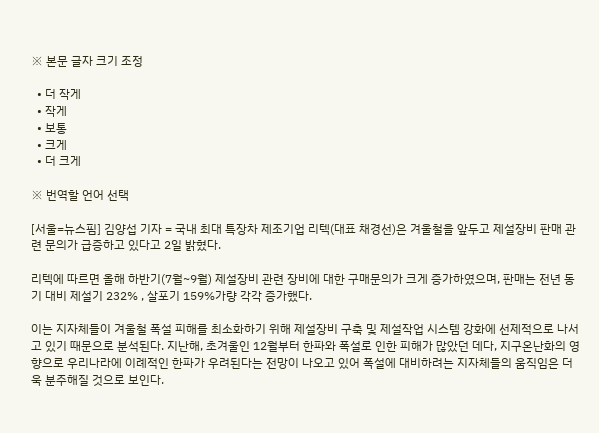※ 본문 글자 크기 조정

  • 더 작게
  • 작게
  • 보통
  • 크게
  • 더 크게

※ 번역할 언어 선택

[서울=뉴스핌] 김양섭 기자 = 국내 최대 특장차 제조기업 리텍(대표 채경선)은 겨울철을 앞두고 제설장비 판매 관련 문의가 급증하고 있다고 2일 밝혔다.

리텍에 따르면 올해 하반기(7월~9월) 제설장비 관련 장비에 대한 구매문의가 크게 증가하였으며, 판매는 전년 동기 대비 제설기 232% , 살포기 159%가량 각각 증가했다.

이는 지자체들이 겨울철 폭설 피해를 최소화하기 위해 제설장비 구축 및 제설작업 시스템 강화에 선제적으로 나서고 있기 때문으로 분석된다. 지난해, 초겨울인 12월부터 한파와 폭설로 인한 피해가 많았던 데다, 지구온난화의 영향으로 우리나라에 이례적인 한파가 우려된다는 전망이 나오고 있어 폭설에 대비하려는 지자체들의 움직임은 더욱 분주해질 것으로 보인다.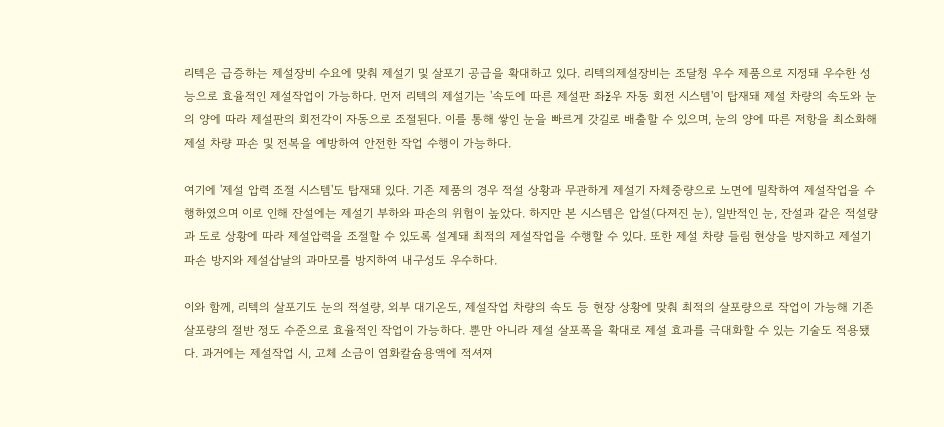리텍은 급증하는 제설장비 수요에 맞춰 제설기 및 살포기 공급을 확대하고 있다. 리텍의제설장비는 조달청 우수 제품으로 지정돼 우수한 성능으로 효율적인 제설작업이 가능하다. 먼저 리텍의 제설기는 '속도에 따른 제설판 좌ž우 자동 회전 시스템'이 탑재돼 제설 차량의 속도와 눈의 양에 따라 제설판의 회전각이 자동으로 조절된다. 이를 통해 쌓인 눈을 빠르게 갓길로 배출할 수 있으며, 눈의 양에 따른 저항을 최소화해 제설 차량 파손 및 전복을 예방하여 안전한 작업 수행이 가능하다.

여기에 '제설 압력 조절 시스템'도 탑재돼 있다. 기존 제품의 경우 적설 상황과 무관하게 제설기 자체중량으로 노면에 밀착하여 제설작업을 수행하였으며 이로 인해 잔설에는 제설기 부하와 파손의 위험이 높았다. 하지만 본 시스템은 압설(다져진 눈), 일반적인 눈, 잔설과 같은 적설량과 도로 상황에 따라 제설압력을 조절할 수 있도록 설계돼 최적의 제설작업을 수행할 수 있다. 또한 제설 차량 들림 현상을 방지하고 제설기 파손 방지와 제설삽날의 과마모를 방지하여 내구성도 우수하다.

이와 함께, 리텍의 살포기도 눈의 적설량, 외부 대기온도, 제설작업 차량의 속도 등 현장 상황에 맞춰 최적의 살포량으로 작업이 가능해 기존 살포량의 절반 정도 수준으로 효율적인 작업이 가능하다. 뿐만 아니라 제설 살포폭을 확대로 제설 효과를 극대화할 수 있는 기술도 적용됐다. 과거에는 제설작업 시, 고체 소금이 염화칼슘용액에 적셔져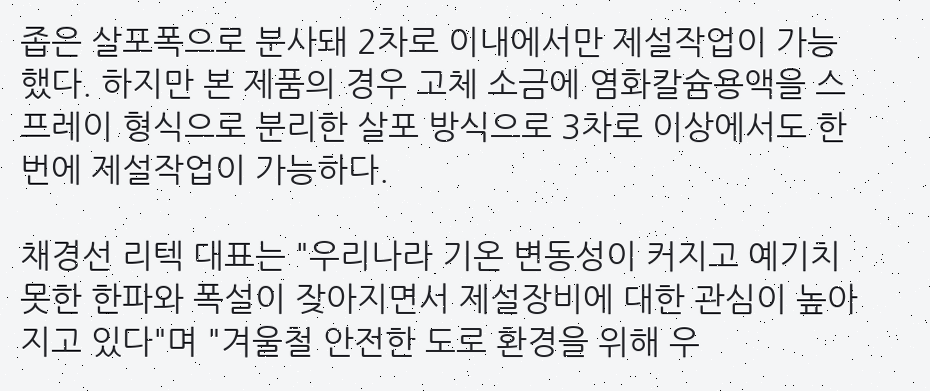좁은 살포폭으로 분사돼 2차로 이내에서만 제설작업이 가능했다. 하지만 본 제품의 경우 고체 소금에 염화칼슘용액을 스프레이 형식으로 분리한 살포 방식으로 3차로 이상에서도 한번에 제설작업이 가능하다.

채경선 리텍 대표는 "우리나라 기온 변동성이 커지고 예기치 못한 한파와 폭설이 잦아지면서 제설장비에 대한 관심이 높아지고 있다"며 "겨울철 안전한 도로 환경을 위해 우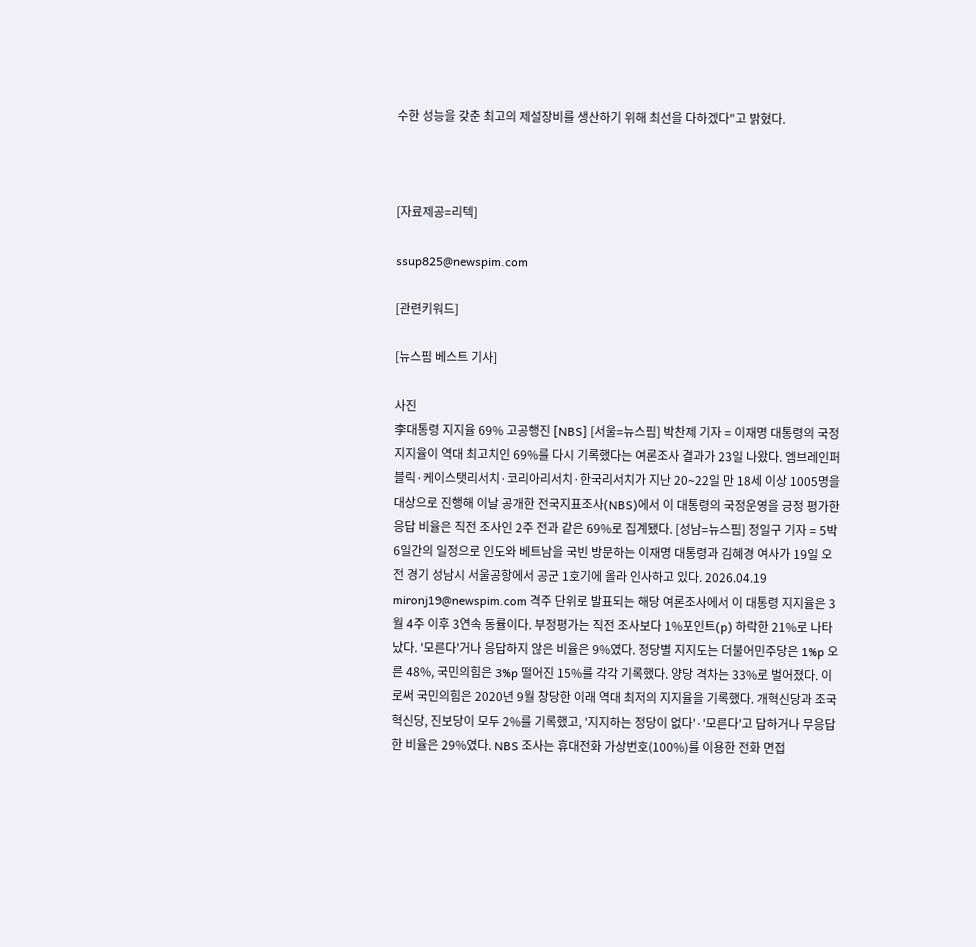수한 성능을 갖춘 최고의 제설장비를 생산하기 위해 최선을 다하겠다"고 밝혔다.



[자료제공=리텍]

ssup825@newspim.com

[관련키워드]

[뉴스핌 베스트 기사]

사진
李대통령 지지율 69% 고공행진 [NBS] [서울=뉴스핌] 박찬제 기자 = 이재명 대통령의 국정 지지율이 역대 최고치인 69%를 다시 기록했다는 여론조사 결과가 23일 나왔다. 엠브레인퍼블릭·케이스탯리서치·코리아리서치·한국리서치가 지난 20∼22일 만 18세 이상 1005명을 대상으로 진행해 이날 공개한 전국지표조사(NBS)에서 이 대통령의 국정운영을 긍정 평가한 응답 비율은 직전 조사인 2주 전과 같은 69%로 집계됐다. [성남=뉴스핌] 정일구 기자 = 5박 6일간의 일정으로 인도와 베트남을 국빈 방문하는 이재명 대통령과 김혜경 여사가 19일 오전 경기 성남시 서울공항에서 공군 1호기에 올라 인사하고 있다. 2026.04.19 mironj19@newspim.com 격주 단위로 발표되는 해당 여론조사에서 이 대통령 지지율은 3월 4주 이후 3연속 동률이다. 부정평가는 직전 조사보다 1%포인트(p) 하락한 21%로 나타났다. '모른다'거나 응답하지 않은 비율은 9%였다. 정당별 지지도는 더불어민주당은 1%p 오른 48%, 국민의힘은 3%p 떨어진 15%를 각각 기록했다. 양당 격차는 33%로 벌어졌다. 이로써 국민의힘은 2020년 9월 창당한 이래 역대 최저의 지지율을 기록했다. 개혁신당과 조국혁신당, 진보당이 모두 2%를 기록했고, '지지하는 정당이 없다'·'모른다'고 답하거나 무응답한 비율은 29%였다. NBS 조사는 휴대전화 가상번호(100%)를 이용한 전화 면접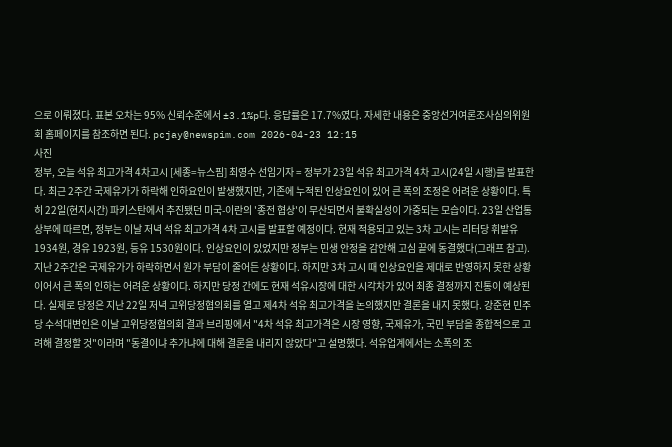으로 이뤄졌다. 표본 오차는 95% 신뢰수준에서 ±3.1%p다. 응답률은 17.7%였다. 자세한 내용은 중앙선거여론조사심의위원회 홈페이지를 참조하면 된다. pcjay@newspim.com 2026-04-23 12:15
사진
정부, 오늘 석유 최고가격 4차고시 [세종=뉴스핌] 최영수 선임기자 = 정부가 23일 석유 최고가격 4차 고시(24일 시행)를 발표한다. 최근 2주간 국제유가가 하락해 인하요인이 발생했지만, 기존에 누적된 인상요인이 있어 큰 폭의 조정은 어려운 상황이다. 특히 22일(현지시간) 파키스탄에서 추진됐던 미국-이란의 '종전 협상'이 무산되면서 불확실성이 가중되는 모습이다. 23일 산업통상부에 따르면, 정부는 이날 저녁 석유 최고가격 4차 고시를 발표할 예정이다. 현재 적용되고 있는 3차 고시는 리터당 휘발유 1934원, 경유 1923원, 등유 1530원이다. 인상요인이 있었지만 정부는 민생 안정을 감안해 고심 끝에 동결했다(그래프 참고). 지난 2주간은 국제유가가 하락하면서 원가 부담이 줄어든 상황이다. 하지만 3차 고시 때 인상요인을 제대로 반영하지 못한 상황이어서 큰 폭의 인하는 어려운 상황이다. 하지만 당정 간에도 현재 석유시장에 대한 시각차가 있어 최종 결정까지 진통이 예상된다. 실제로 당정은 지난 22일 저녁 고위당정협의회를 열고 제4차 석유 최고가격을 논의했지만 결론을 내지 못했다. 강준현 민주당 수석대변인은 이날 고위당정협의회 결과 브리핑에서 "4차 석유 최고가격은 시장 영향, 국제유가, 국민 부담을 종합적으로 고려해 결정할 것"이라며 "동결이냐 추가냐에 대해 결론을 내리지 않았다"고 설명했다. 석유업계에서는 소폭의 조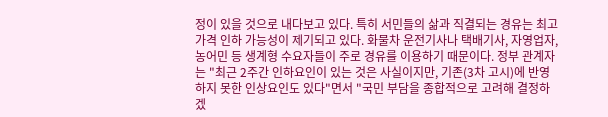정이 있을 것으로 내다보고 있다. 특히 서민들의 삶과 직결되는 경유는 최고가격 인하 가능성이 제기되고 있다. 화물차 운전기사나 택배기사, 자영업자, 농어민 등 생계형 수요자들이 주로 경유를 이용하기 때문이다. 정부 관계자는 "최근 2주간 인하요인이 있는 것은 사실이지만, 기존(3차 고시)에 반영하지 못한 인상요인도 있다"면서 "국민 부담을 종합적으로 고려해 결정하겠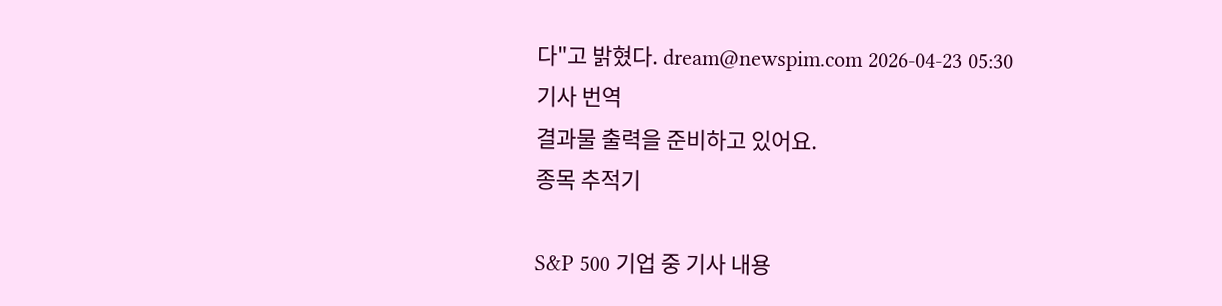다"고 밝혔다. dream@newspim.com 2026-04-23 05:30
기사 번역
결과물 출력을 준비하고 있어요.
종목 추적기

S&P 500 기업 중 기사 내용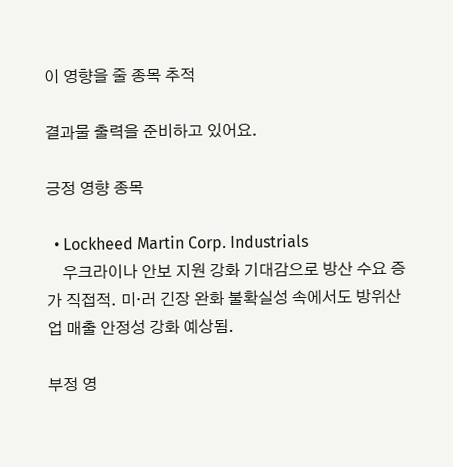이 영향을 줄 종목 추적

결과물 출력을 준비하고 있어요.

긍정 영향 종목

  • Lockheed Martin Corp. Industrials
    우크라이나 안보 지원 강화 기대감으로 방산 수요 증가 직접적. 미·러 긴장 완화 불확실성 속에서도 방위산업 매출 안정성 강화 예상됨.

부정 영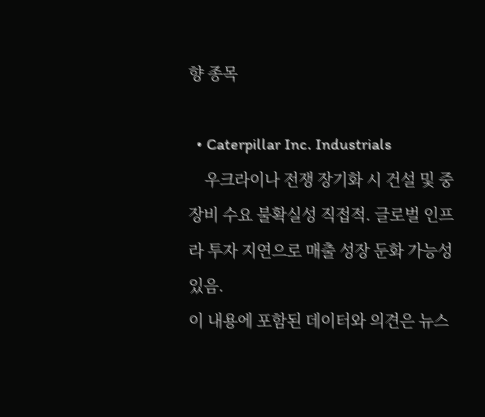향 종목

  • Caterpillar Inc. Industrials
    우크라이나 전쟁 장기화 시 건설 및 중장비 수요 불확실성 직접적. 글로벌 인프라 투자 지연으로 매출 성장 둔화 가능성 있음.
이 내용에 포함된 데이터와 의견은 뉴스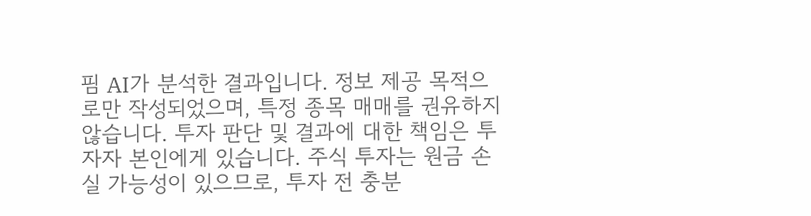핌 AI가 분석한 결과입니다. 정보 제공 목적으로만 작성되었으며, 특정 종목 매매를 권유하지 않습니다. 투자 판단 및 결과에 대한 책임은 투자자 본인에게 있습니다. 주식 투자는 원금 손실 가능성이 있으므로, 투자 전 충분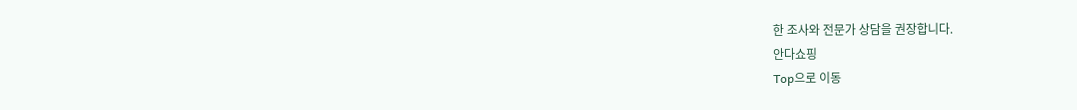한 조사와 전문가 상담을 권장합니다.
안다쇼핑
Top으로 이동